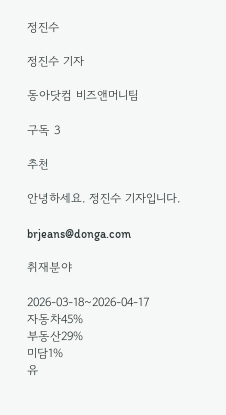정진수

정진수 기자

동아닷컴 비즈앤머니팀

구독 3

추천

안녕하세요. 정진수 기자입니다.

brjeans@donga.com

취재분야

2026-03-18~2026-04-17
자동차45%
부동산29%
미담1%
유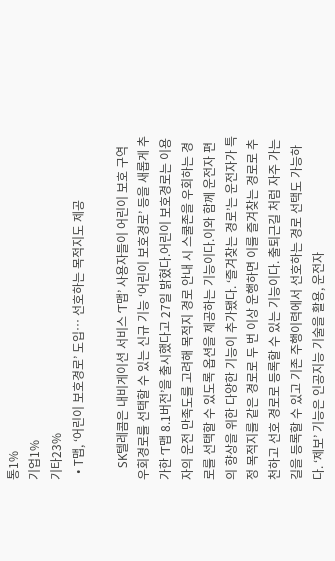통1%
기업1%
기타23%
  • T맵, ‘어린이 보호경로’ 도입… 선호하는 목적지도 제공

    SK텔레콤은 내비게이션 서비스 ‘T맵’ 사용자들이 어린이 보호 구역 우회경로를 선택할 수 있는 신규 기능 ‘어린이 보호경로’ 등을 새롭게 추가한 ‘T맵 8.1버전’을 출시했다고 27일 밝혔다.어린이 보호경로는 이용자의 운전 만족도를 고려해 목적지 경로 안내 시 스쿨존을 우회하는 경로를 선택할 수 있도록 옵션을 제공하는 기능이다.이와 함께 운전자 편의 향상을 위한 다양한 기능이 추가됐다. ‘즐겨찾는 경로’는 운전자가 특정 목적지를 같은 경로로 두 번 이상 운행하면 이를 즐겨찾는 경로로 추천하고 선호 경로로 등록할 수 있는 기능이다. 출퇴근길 처럼 자주 가는 길을 등록할 수 있고 기존 주행이력에서 선호하는 경로 선택도 가능하다. ‘제보’ 기능은 인공지능 기술을 활용, 운전자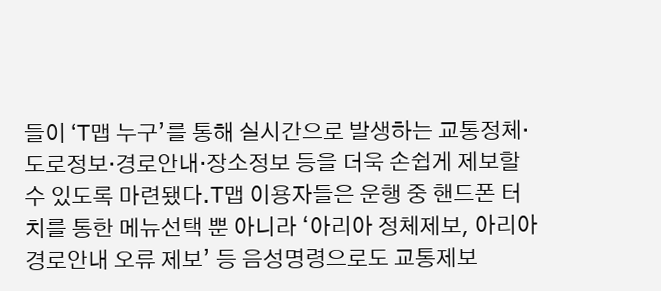들이 ‘T맵 누구’를 통해 실시간으로 발생하는 교통정체·도로정보·경로안내·장소정보 등을 더욱 손쉽게 제보할 수 있도록 마련됐다.T맵 이용자들은 운행 중 핸드폰 터치를 통한 메뉴선택 뿐 아니라 ‘아리아 정체제보, 아리아 경로안내 오류 제보’ 등 음성명령으로도 교통제보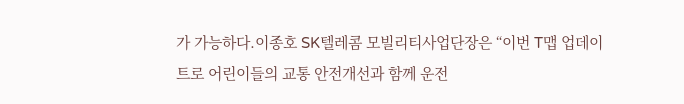가 가능하다.이종호 SK텔레콤 모빌리티사업단장은 “이번 T맵 업데이트로 어린이들의 교통 안전개선과 함께 운전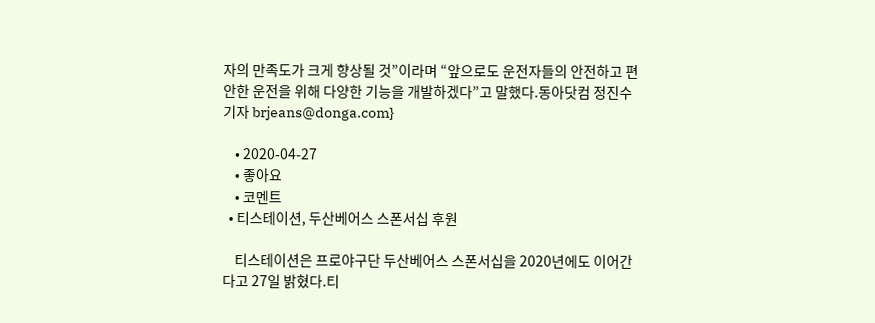자의 만족도가 크게 향상될 것”이라며 “앞으로도 운전자들의 안전하고 편안한 운전을 위해 다양한 기능을 개발하겠다”고 말했다.동아닷컴 정진수 기자 brjeans@donga.com}

    • 2020-04-27
    • 좋아요
    • 코멘트
  • 티스테이션, 두산베어스 스폰서십 후원

    티스테이션은 프로야구단 두산베어스 스폰서십을 2020년에도 이어간다고 27일 밝혔다.티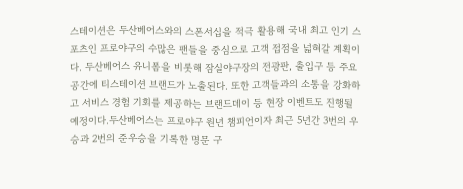스테이션은 두산베어스와의 스폰서십을 적극 활용해 국내 최고 인기 스포츠인 프로야구의 수많은 팬들을 중심으로 고객 접점을 넓혀갈 계획이다. 두산베어스 유니폼을 비롯해 잠실야구장의 전광판, 출입구 등 주요 공간에 티스테이션 브랜드가 노출된다. 또한 고객들과의 소통을 강화하고 서비스 경험 기회를 제공하는 브랜드데이 등 현장 이벤트도 진행될 예정이다.두산베어스는 프로야구 원년 챔피언이자 최근 5년간 3번의 우승과 2번의 준우승을 기록한 명문 구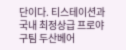단이다. 티스테이션과 국내 최정상급 프로야구팀 두산베어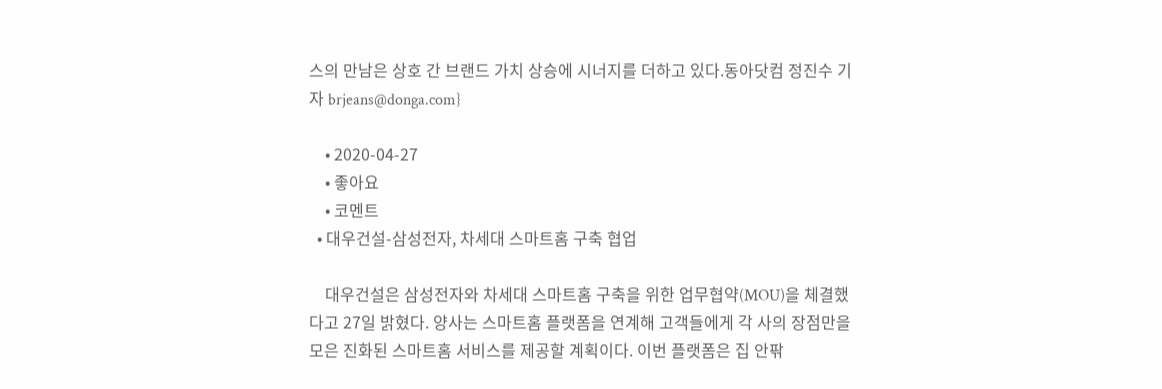스의 만남은 상호 간 브랜드 가치 상승에 시너지를 더하고 있다.동아닷컴 정진수 기자 brjeans@donga.com}

    • 2020-04-27
    • 좋아요
    • 코멘트
  • 대우건설-삼성전자, 차세대 스마트홈 구축 협업

    대우건설은 삼성전자와 차세대 스마트홈 구축을 위한 업무협약(MOU)을 체결했다고 27일 밝혔다. 양사는 스마트홈 플랫폼을 연계해 고객들에게 각 사의 장점만을 모은 진화된 스마트홈 서비스를 제공할 계획이다. 이번 플랫폼은 집 안팎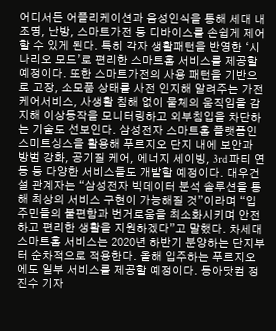어디서든 어플리케이션과 음성인식을 통해 세대 내 조명, 난방, 스마트가전 등 디바이스를 손쉽게 제어 할 수 있게 된다. 특히 각자 생활패턴을 반영한 ‘시나리오 모드’로 편리한 스마트홈 서비스를 제공할 예정이다. 또한 스마트가전의 사용 패턴을 기반으로 고장, 소모품 상태를 사전 인지해 알려주는 가전 케어서비스, 사생활 침해 없이 물체의 움직임을 감지해 이상동작을 모니터링하고 외부침입을 차단하는 기술도 선보인다. 삼성전자 스마트홈 플랫폼인 스미트싱스을 활용해 푸르지오 단지 내에 보안과 방범 강화, 공기질 케어, 에너지 세이빙, 3rd 파티 연동 등 다양한 서비스들도 개발할 예정이다. 대우건설 관계자는 “삼성전자 빅데이터 분석 솔루션을 통해 최상의 서비스 구현이 가능해질 것”이라며 “입주민들의 불편함과 번거로움을 최소화시키며 안전하고 편리한 생활을 지원하겠다”고 말했다. 차세대 스마트홈 서비스는 2020년 하반기 분양하는 단지부터 순차적으로 적용한다. 올해 입주하는 푸르지오에도 일부 서비스를 제공할 예정이다. 동아닷컴 정진수 기자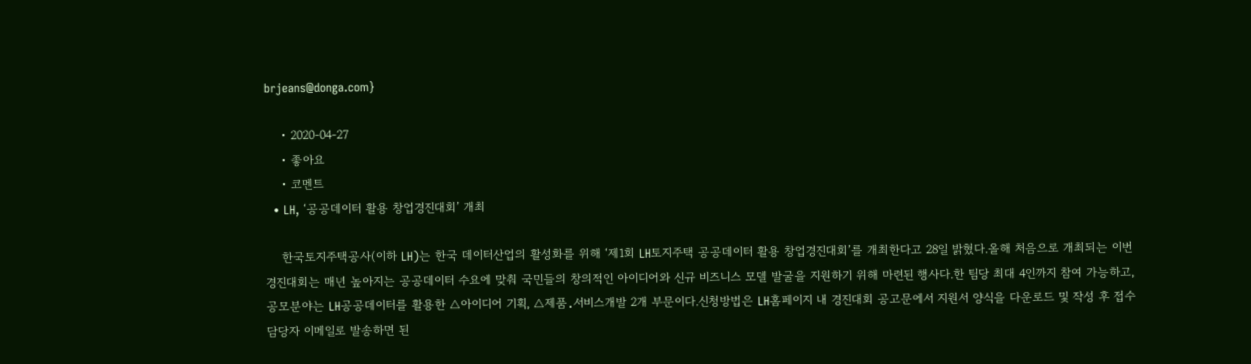brjeans@donga.com}

    • 2020-04-27
    • 좋아요
    • 코멘트
  • LH, ‘공공데이터 활용 창업경진대회’ 개최

    한국토지주택공사(이하 LH)는 한국 데이터산업의 활성화를 위해 ‘제1회 LH토지주택 공공데이터 활용 창업경진대회’를 개최한다고 28일 밝혔다.올해 처음으로 개최되는 이번 경진대회는 매년 높아지는 공공데이터 수요에 맞춰 국민들의 창의적인 아이디어와 신규 비즈니스 모델 발굴을 지원하기 위해 마련된 행사다.한 팀당 최대 4인까지 참여 가능하고, 공모분야는 LH공공데이터를 활용한 △아이디어 기획, △제품․서비스개발 2개 부문이다.신청방법은 LH홈페이지 내 경진대회 공고문에서 지원서 양식을 다운로드 및 작성 후 접수담당자 이메일로 발송하면 된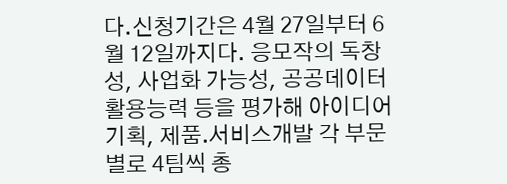다.신청기간은 4월 27일부터 6월 12일까지다. 응모작의 독창성, 사업화 가능성, 공공데이터 활용능력 등을 평가해 아이디어 기획, 제품․서비스개발 각 부문별로 4팀씩 총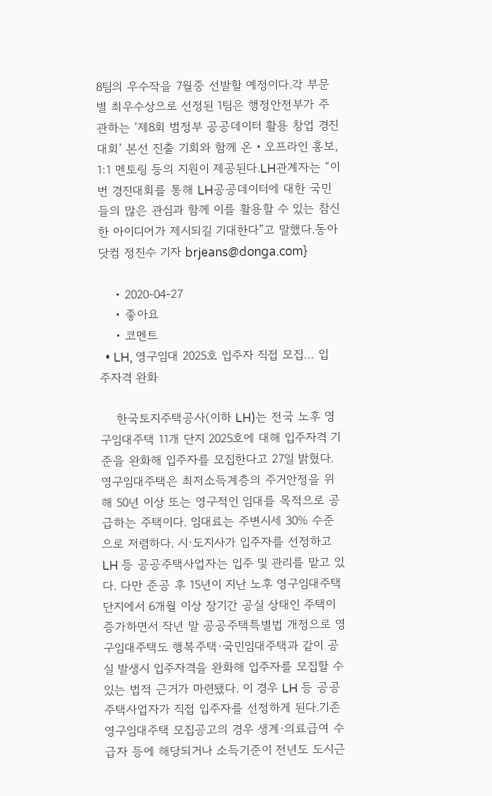8팀의 우수작을 7월중 선발할 예정이다.각 부문별 최우수상으로 선정된 1팀은 행정안전부가 주관하는 ‘제8회 범정부 공공데이터 활용 창업 경진대회’ 본선 진출 기회와 함께 온‧오프라인 홍보, 1:1 멘토링 등의 지원이 제공된다.LH관계자는 “이번 경진대회를 통해 LH공공데이터에 대한 국민들의 많은 관심과 함께 이를 활용할 수 있는 참신한 아이디어가 제시되길 기대한다”고 말했다.동아닷컴 정진수 기자 brjeans@donga.com}

    • 2020-04-27
    • 좋아요
    • 코멘트
  • LH, 영구임대 2025호 입주자 직접 모집… 입주자격 완화

    한국토지주택공사(이하 LH)는 전국 노후 영구임대주택 11개 단지 2025호에 대해 입주자격 기준을 완화해 입주자를 모집한다고 27일 밝혔다.영구임대주택은 최저소득계층의 주거안정을 위해 50년 이상 또는 영구적인 임대를 목적으로 공급하는 주택이다. 임대료는 주변시세 30% 수준으로 저렴하다. 시·도지사가 입주자를 선정하고 LH 등 공공주택사업자는 입주 및 관리를 맡고 있다. 다만 준공 후 15년이 지난 노후 영구임대주택 단지에서 6개월 이상 장기간 공실 상태인 주택이 증가하면서 작년 말 공공주택특별법 개정으로 영구임대주택도 행복주택·국민임대주택과 같이 공실 발생시 입주자격을 완화해 입주자를 모집할 수 있는 법적 근거가 마련됐다. 이 경우 LH 등 공공주택사업자가 직접 입주자를 선정하게 된다.기존 영구임대주택 모집공고의 경우 생계·의료급여 수급자 등에 해당되거나 소득기준이 전년도 도시근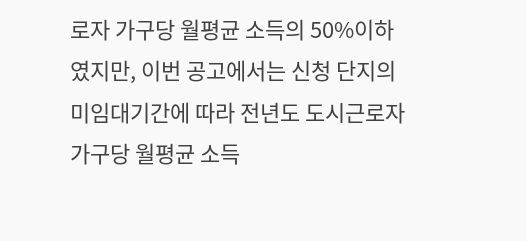로자 가구당 월평균 소득의 50%이하 였지만, 이번 공고에서는 신청 단지의 미임대기간에 따라 전년도 도시근로자 가구당 월평균 소득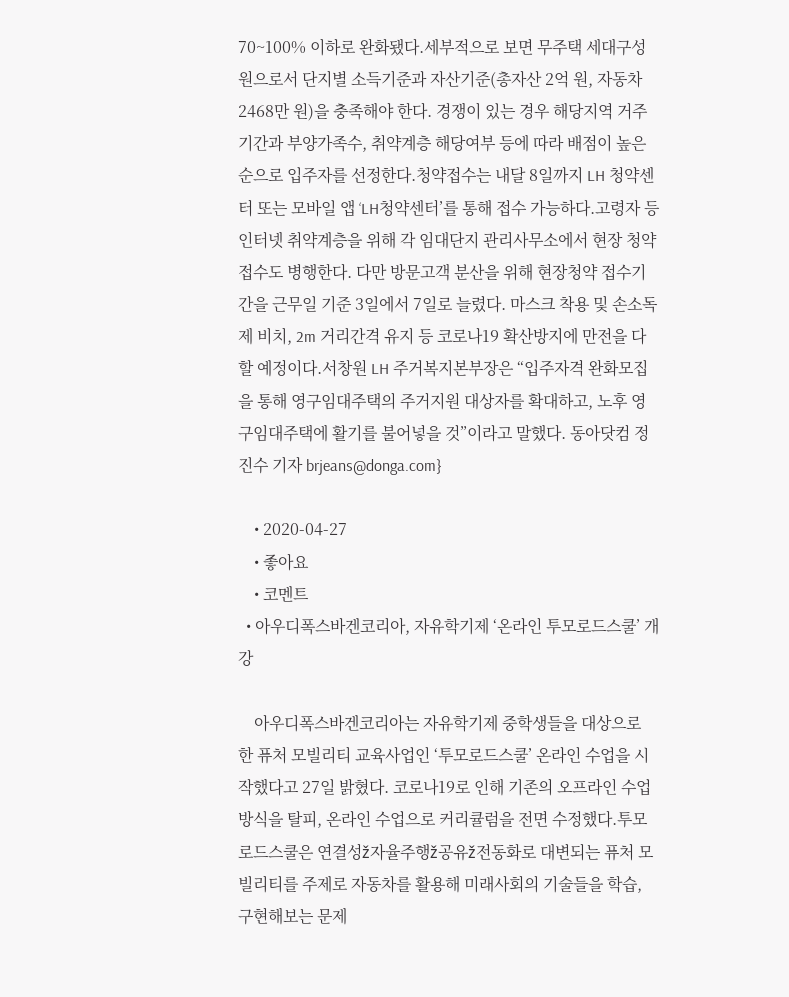70~100% 이하로 완화됐다.세부적으로 보면 무주택 세대구성원으로서 단지별 소득기준과 자산기준(총자산 2억 원, 자동차 2468만 원)을 충족해야 한다. 경쟁이 있는 경우 해당지역 거주기간과 부양가족수, 취약계층 해당여부 등에 따라 배점이 높은 순으로 입주자를 선정한다.청약접수는 내달 8일까지 LH 청약센터 또는 모바일 앱 ‘LH청약센터’를 통해 접수 가능하다.고령자 등 인터넷 취약계층을 위해 각 임대단지 관리사무소에서 현장 청약접수도 병행한다. 다만 방문고객 분산을 위해 현장청약 접수기간을 근무일 기준 3일에서 7일로 늘렸다. 마스크 착용 및 손소독제 비치, 2m 거리간격 유지 등 코로나19 확산방지에 만전을 다할 예정이다.서창원 LH 주거복지본부장은 “입주자격 완화모집을 통해 영구임대주택의 주거지원 대상자를 확대하고, 노후 영구임대주택에 활기를 불어넣을 것”이라고 말했다. 동아닷컴 정진수 기자 brjeans@donga.com}

    • 2020-04-27
    • 좋아요
    • 코멘트
  • 아우디폭스바겐코리아, 자유학기제 ‘온라인 투모로드스쿨’ 개강

    아우디폭스바겐코리아는 자유학기제 중학생들을 대상으로 한 퓨처 모빌리티 교육사업인 ‘투모로드스쿨’ 온라인 수업을 시작했다고 27일 밝혔다. 코로나19로 인해 기존의 오프라인 수업방식을 탈피, 온라인 수업으로 커리큘럼을 전면 수정했다.투모로드스쿨은 연결성ž자율주행ž공유ž전동화로 대변되는 퓨처 모빌리티를 주제로 자동차를 활용해 미래사회의 기술들을 학습, 구현해보는 문제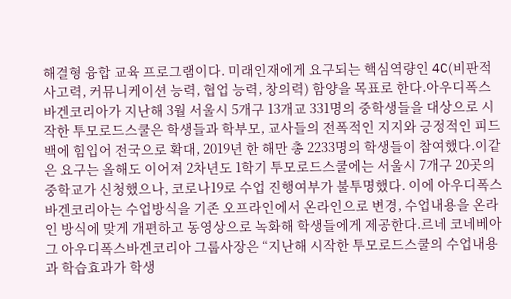해결형 융합 교육 프로그램이다. 미래인재에게 요구되는 핵심역량인 4C(비판적 사고력, 커뮤니케이션 능력, 협업 능력, 창의력) 함양을 목표로 한다.아우디폭스바겐코리아가 지난해 3월 서울시 5개구 13개교 331명의 중학생들을 대상으로 시작한 투모로드스쿨은 학생들과 학부모, 교사들의 전폭적인 지지와 긍정적인 피드백에 힘입어 전국으로 확대, 2019년 한 해만 총 2233명의 학생들이 참여했다.이같은 요구는 올해도 이어져 2차년도 1학기 투모로드스쿨에는 서울시 7개구 20곳의 중학교가 신청했으나, 코로나19로 수업 진행여부가 불투명했다. 이에 아우디폭스바겐코리아는 수업방식을 기존 오프라인에서 온라인으로 변경, 수업내용을 온라인 방식에 맞게 개편하고 동영상으로 녹화해 학생들에게 제공한다.르네 코네베아그 아우디폭스바겐코리아 그룹사장은 “지난해 시작한 투모로드스쿨의 수업내용과 학습효과가 학생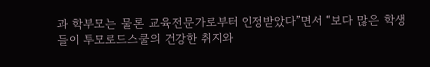과 학부모는 물론 교육전문가로부터 인정받았다”면서 “보다 많은 학생들이 투모로드스쿨의 건강한 취지와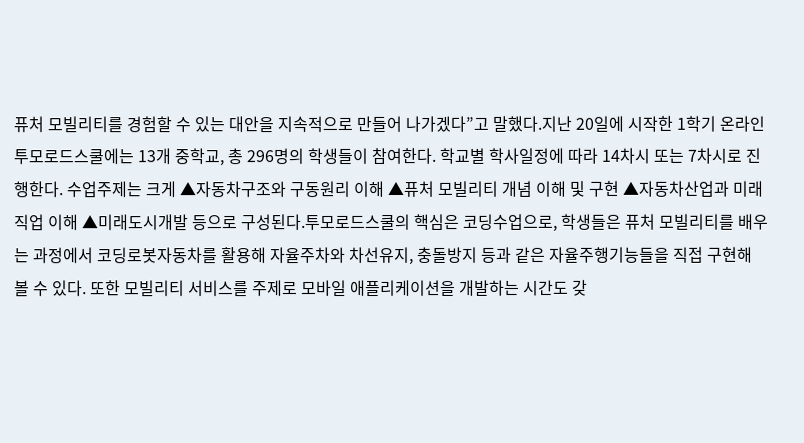퓨처 모빌리티를 경험할 수 있는 대안을 지속적으로 만들어 나가겠다”고 말했다.지난 20일에 시작한 1학기 온라인 투모로드스쿨에는 13개 중학교, 총 296명의 학생들이 참여한다. 학교별 학사일정에 따라 14차시 또는 7차시로 진행한다. 수업주제는 크게 ▲자동차구조와 구동원리 이해 ▲퓨처 모빌리티 개념 이해 및 구현 ▲자동차산업과 미래직업 이해 ▲미래도시개발 등으로 구성된다.투모로드스쿨의 핵심은 코딩수업으로, 학생들은 퓨처 모빌리티를 배우는 과정에서 코딩로봇자동차를 활용해 자율주차와 차선유지, 충돌방지 등과 같은 자율주행기능들을 직접 구현해 볼 수 있다. 또한 모빌리티 서비스를 주제로 모바일 애플리케이션을 개발하는 시간도 갖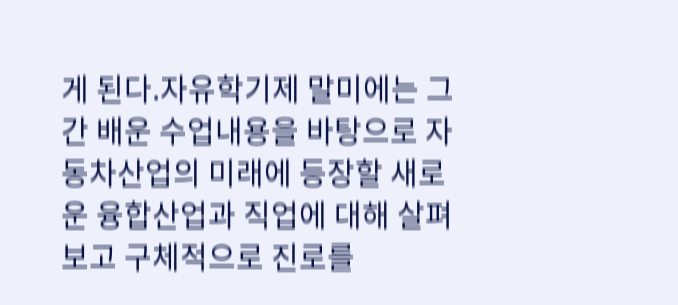게 된다.자유학기제 말미에는 그간 배운 수업내용을 바탕으로 자동차산업의 미래에 등장할 새로운 융합산업과 직업에 대해 살펴보고 구체적으로 진로를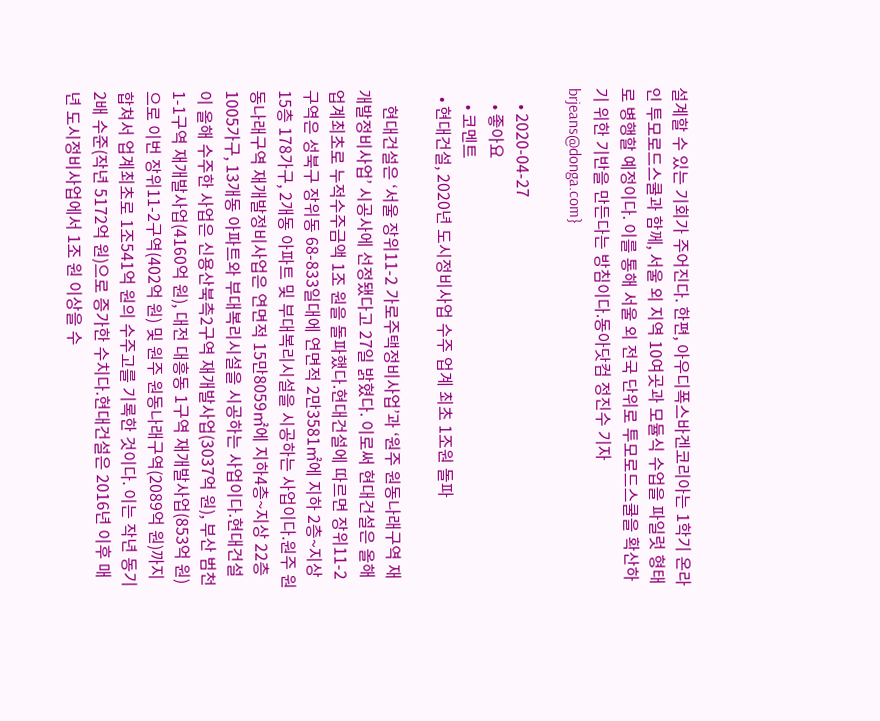설계할 수 있는 기회가 주어진다. 한편, 아우디폭스바겐코리아는 1학기 온라인 투모로드스쿨과 함께, 서울 외 지역 10여곳과 모듈식 수업을 파일럿 형태로 병행할 예정이다. 이를 통해 서울 외 전국 단위로 투모로드스쿨을 확산하기 위한 기반을 만든다는 방침이다.동아닷컴 정진수 기자 brjeans@donga.com}

    • 2020-04-27
    • 좋아요
    • 코멘트
  • 현대건설, 2020년 도시정비사업 수주 업계 최초 1조원 돌파

    현대건설은 ‘서울 장위11-2 가로주택정비사업’과 ‘원주 원동나래구역 재개발정비사업’ 시공사에 선정됐다고 27일 밝혔다. 이로써 현대건설은 올해 업계최초로 누적수주금액 1조 원을 돌파했다.현대건설에 따르면 장위11-2구역은 성북구 장위동 68-833일대에 연면적 2만3581㎡에 지하 2층~지상 15층 178가구, 2개동 아파트 및 부대복리시설을 시공하는 사업이다.원주 원동나래구역 재개발정비사업은 연면적 15만8059㎡에 지하4층~지상 22층 1005가구, 13개동 아파트와 부대복리시설을 시공하는 사업이다.현대건설이 올해 수주한 사업은 신용산북측2구역 재개발사업(3037억 원), 부산 범천 1-1구역 재개발사업(4160억 원), 대전 대흥동 1구역 재개발사업(853억 원)으로 이번 장위11-2구역(402억 원) 및 원주 원동나래구역(2089억 원)까지 합쳐서 업계최초로 1조541억 원의 수주고를 기록한 것이다. 이는 작년 동기 2배 수준(작년 5172억 원)으로 증가한 수치다.현대건설은 2016년 이후 매년 도시정비사업에서 1조 원 이상을 수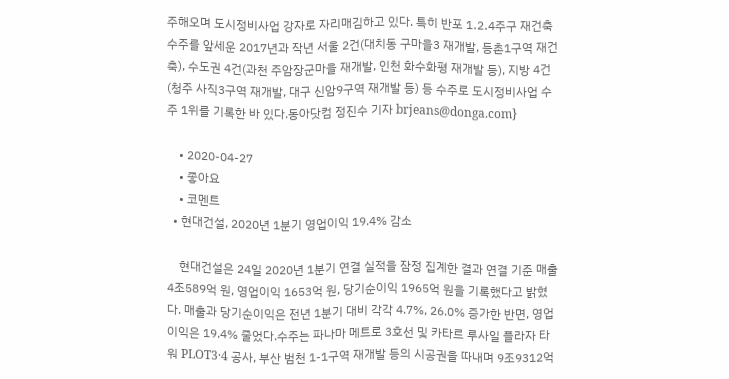주해오며 도시정비사업 강자로 자리매김하고 있다. 특히 반포 1․2․4주구 재건축 수주를 앞세운 2017년과 작년 서울 2건(대치동 구마을3 재개발, 등촌1구역 재건축), 수도권 4건(과천 주암장군마을 재개발, 인천 화수화평 재개발 등), 지방 4건(청주 사직3구역 재개발, 대구 신암9구역 재개발 등) 등 수주로 도시정비사업 수주 1위를 기록한 바 있다.동아닷컴 정진수 기자 brjeans@donga.com}

    • 2020-04-27
    • 좋아요
    • 코멘트
  • 현대건설, 2020년 1분기 영업이익 19.4% 감소

    현대건설은 24일 2020년 1분기 연결 실적을 잠정 집계한 결과 연결 기준 매출 4조589억 원, 영업이익 1653억 원, 당기순이익 1965억 원을 기록했다고 밝혔다. 매출과 당기순이익은 전년 1분기 대비 각각 4.7%, 26.0% 증가한 반면, 영업이익은 19.4% 줄었다.수주는 파나마 메트로 3호선 및 카타르 루사일 플라자 타워 PLOT3·4 공사, 부산 범천 1-1구역 재개발 등의 시공권을 따내며 9조9312억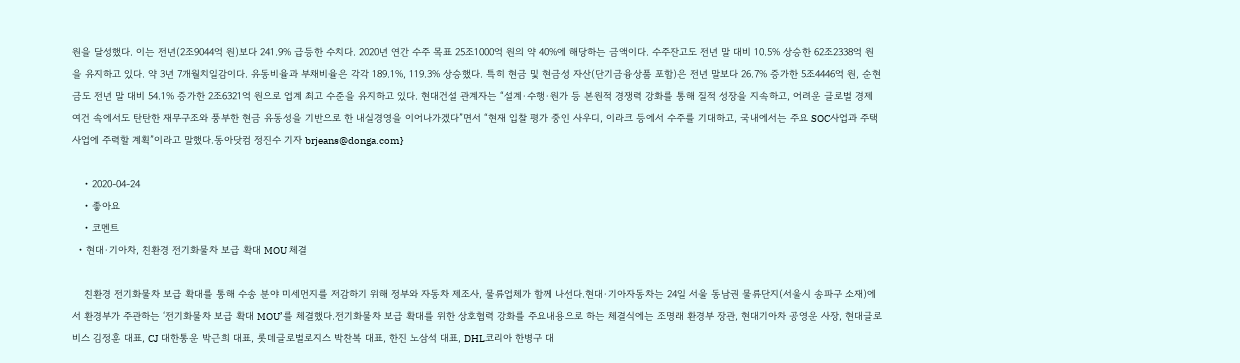원을 달성했다. 이는 전년(2조9044억 원)보다 241.9% 급등한 수치다. 2020년 연간 수주 목표 25조1000억 원의 약 40%에 해당하는 금액이다. 수주잔고도 전년 말 대비 10.5% 상승한 62조2338억 원을 유지하고 있다. 약 3년 7개월치일감이다. 유동비율과 부채비율은 각각 189.1%, 119.3% 상승했다. 특히 현금 및 현금성 자산(단기금융상품 포함)은 전년 말보다 26.7% 증가한 5조4446억 원, 순현금도 전년 말 대비 54.1% 증가한 2조6321억 원으로 업계 최고 수준을 유지하고 있다. 현대건설 관계자는 “설계·수행·원가 등 본원적 경쟁력 강화를 통해 질적 성장을 지속하고, 어려운 글로벌 경제 여건 속에서도 탄탄한 재무구조와 풍부한 현금 유동성을 기반으로 한 내실경영을 이어나가겠다”면서 “현재 입찰 평가 중인 사우디, 이라크 등에서 수주를 기대하고, 국내에서는 주요 SOC사업과 주택 사업에 주력할 계획”이라고 말했다.동아닷컴 정진수 기자 brjeans@donga.com}

    • 2020-04-24
    • 좋아요
    • 코멘트
  • 현대·기아차, 친환경 전기화물차 보급 확대 MOU 체결

    친환경 전기화물차 보급 확대를 통해 수송 분야 미세먼지를 저감하기 위해 정부와 자동차 제조사, 물류업체가 함께 나선다.현대·기아자동차는 24일 서울 동남권 물류단지(서울시 송파구 소재)에서 환경부가 주관하는 ‘전기화물차 보급 확대 MOU’를 체결했다.전기화물차 보급 확대를 위한 상호협력 강화를 주요내용으로 하는 체결식에는 조명래 환경부 장관, 현대기아차 공영운 사장, 현대글로비스 김정훈 대표, CJ 대한통운 박근희 대표, 롯데글로벌로지스 박찬복 대표, 한진 노삼석 대표, DHL코리아 한병구 대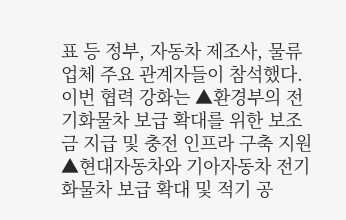표 등 정부, 자동차 제조사, 물류업체 주요 관계자들이 참석했다.이번 협력 강화는 ▲환경부의 전기화물차 보급 확대를 위한 보조금 지급 및 충전 인프라 구축 지원 ▲현대자동차와 기아자동차 전기화물차 보급 확대 및 적기 공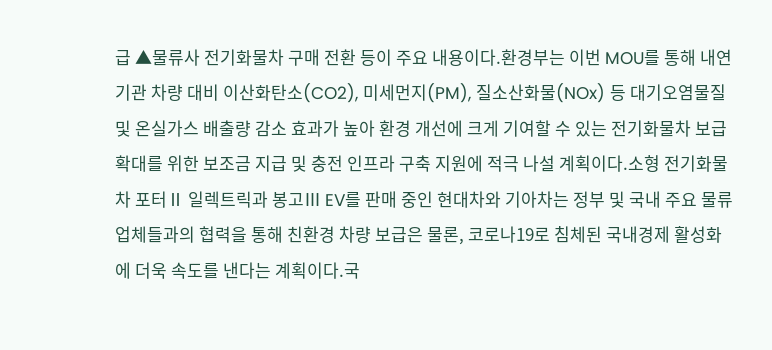급 ▲물류사 전기화물차 구매 전환 등이 주요 내용이다.환경부는 이번 MOU를 통해 내연기관 차량 대비 이산화탄소(CO2), 미세먼지(PM), 질소산화물(NOx) 등 대기오염물질 및 온실가스 배출량 감소 효과가 높아 환경 개선에 크게 기여할 수 있는 전기화물차 보급 확대를 위한 보조금 지급 및 충전 인프라 구축 지원에 적극 나설 계획이다.소형 전기화물차 포터Ⅱ 일렉트릭과 봉고Ⅲ EV를 판매 중인 현대차와 기아차는 정부 및 국내 주요 물류업체들과의 협력을 통해 친환경 차량 보급은 물론, 코로나19로 침체된 국내경제 활성화에 더욱 속도를 낸다는 계획이다.국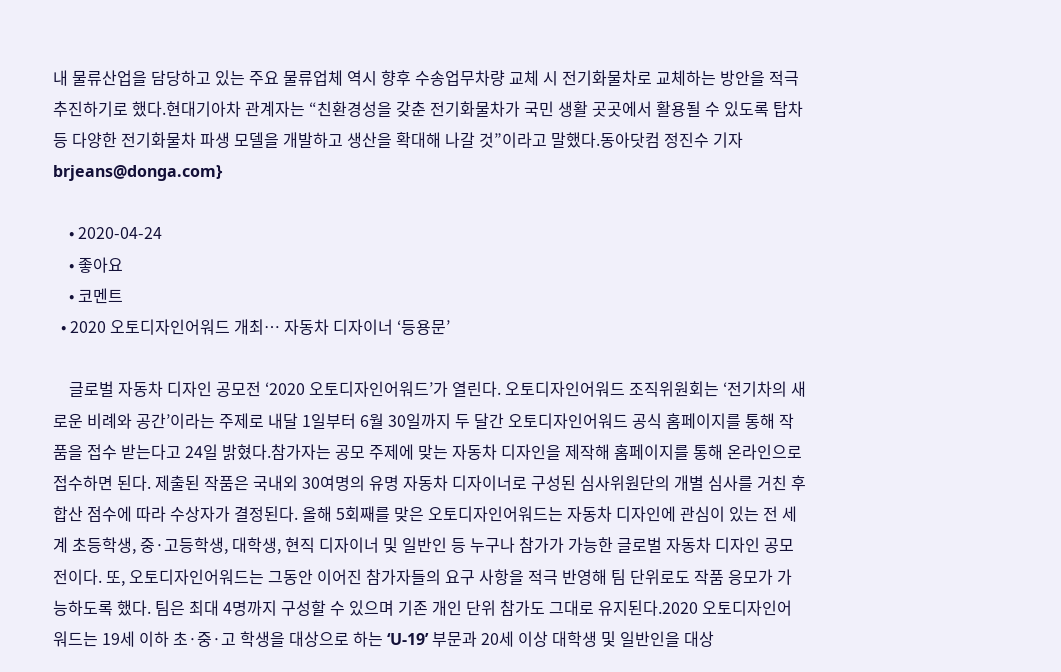내 물류산업을 담당하고 있는 주요 물류업체 역시 향후 수송업무차량 교체 시 전기화물차로 교체하는 방안을 적극 추진하기로 했다.현대기아차 관계자는 “친환경성을 갖춘 전기화물차가 국민 생활 곳곳에서 활용될 수 있도록 탑차 등 다양한 전기화물차 파생 모델을 개발하고 생산을 확대해 나갈 것”이라고 말했다.동아닷컴 정진수 기자 brjeans@donga.com}

    • 2020-04-24
    • 좋아요
    • 코멘트
  • 2020 오토디자인어워드 개최… 자동차 디자이너 ‘등용문’

    글로벌 자동차 디자인 공모전 ‘2020 오토디자인어워드’가 열린다. 오토디자인어워드 조직위원회는 ‘전기차의 새로운 비례와 공간’이라는 주제로 내달 1일부터 6월 30일까지 두 달간 오토디자인어워드 공식 홈페이지를 통해 작품을 접수 받는다고 24일 밝혔다.참가자는 공모 주제에 맞는 자동차 디자인을 제작해 홈페이지를 통해 온라인으로 접수하면 된다. 제출된 작품은 국내외 30여명의 유명 자동차 디자이너로 구성된 심사위원단의 개별 심사를 거친 후 합산 점수에 따라 수상자가 결정된다. 올해 5회째를 맞은 오토디자인어워드는 자동차 디자인에 관심이 있는 전 세계 초등학생, 중·고등학생, 대학생, 현직 디자이너 및 일반인 등 누구나 참가가 가능한 글로벌 자동차 디자인 공모전이다. 또, 오토디자인어워드는 그동안 이어진 참가자들의 요구 사항을 적극 반영해 팀 단위로도 작품 응모가 가능하도록 했다. 팀은 최대 4명까지 구성할 수 있으며 기존 개인 단위 참가도 그대로 유지된다.2020 오토디자인어워드는 19세 이하 초·중·고 학생을 대상으로 하는 ‘U-19’ 부문과 20세 이상 대학생 및 일반인을 대상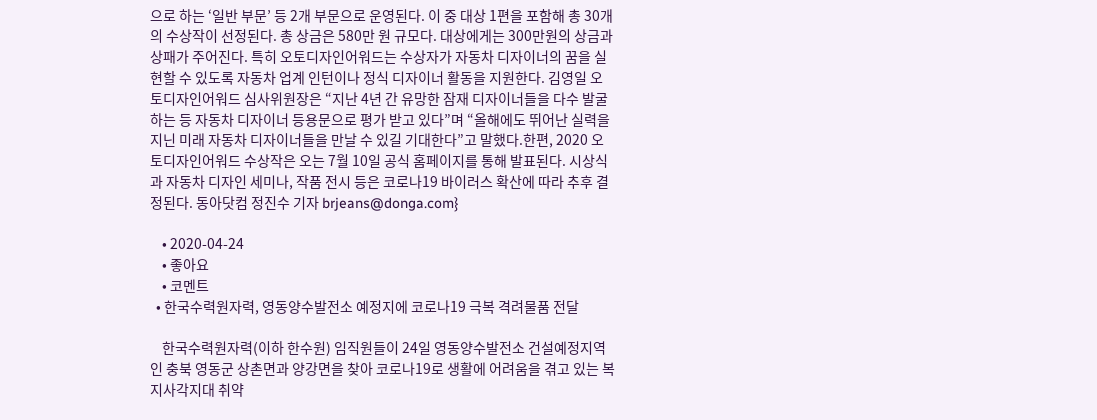으로 하는 ‘일반 부문’ 등 2개 부문으로 운영된다. 이 중 대상 1편을 포함해 총 30개의 수상작이 선정된다. 총 상금은 580만 원 규모다. 대상에게는 300만원의 상금과 상패가 주어진다. 특히 오토디자인어워드는 수상자가 자동차 디자이너의 꿈을 실현할 수 있도록 자동차 업계 인턴이나 정식 디자이너 활동을 지원한다. 김영일 오토디자인어워드 심사위원장은 “지난 4년 간 유망한 잠재 디자이너들을 다수 발굴하는 등 자동차 디자이너 등용문으로 평가 받고 있다”며 “올해에도 뛰어난 실력을 지닌 미래 자동차 디자이너들을 만날 수 있길 기대한다”고 말했다.한편, 2020 오토디자인어워드 수상작은 오는 7월 10일 공식 홈페이지를 통해 발표된다. 시상식과 자동차 디자인 세미나, 작품 전시 등은 코로나19 바이러스 확산에 따라 추후 결정된다. 동아닷컴 정진수 기자 brjeans@donga.com}

    • 2020-04-24
    • 좋아요
    • 코멘트
  • 한국수력원자력, 영동양수발전소 예정지에 코로나19 극복 격려물품 전달

    한국수력원자력(이하 한수원) 임직원들이 24일 영동양수발전소 건설예정지역인 충북 영동군 상촌면과 양강면을 찾아 코로나19로 생활에 어려움을 겪고 있는 복지사각지대 취약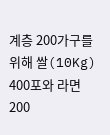계층 200가구를 위해 쌀(10Kg) 400포와 라면 200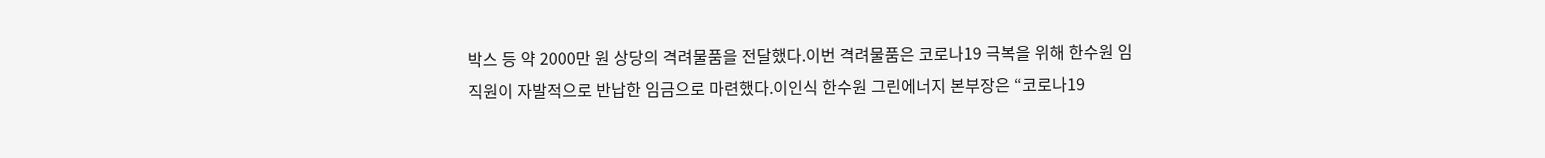박스 등 약 2000만 원 상당의 격려물품을 전달했다.이번 격려물품은 코로나19 극복을 위해 한수원 임직원이 자발적으로 반납한 임금으로 마련했다.이인식 한수원 그린에너지 본부장은 “코로나19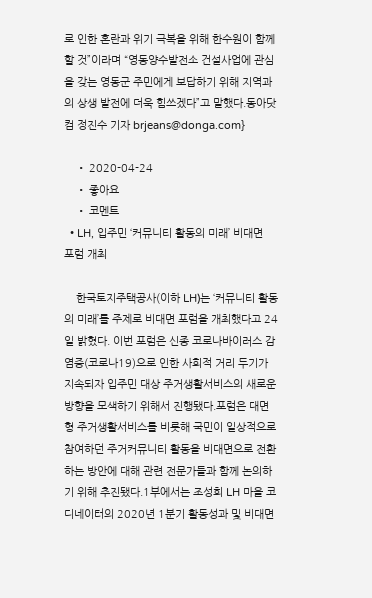로 인한 혼란과 위기 극복을 위해 한수원이 함께 할 것”이라며 “영동양수발전소 건설사업에 관심을 갖는 영동군 주민에게 보답하기 위해 지역과의 상생 발전에 더욱 힘쓰겠다”고 말했다.동아닷컴 정진수 기자 brjeans@donga.com}

    • 2020-04-24
    • 좋아요
    • 코멘트
  • LH, 입주민 ‘커뮤니티 활동의 미래’ 비대면 포럼 개최

    한국토지주택공사(이하 LH)는 ‘커뮤니티 활동의 미래’를 주제로 비대면 포럼을 개최했다고 24일 밝혔다. 이번 포럼은 신종 코로나바이러스 감염증(코로나19)으로 인한 사회적 거리 두기가 지속되자 입주민 대상 주거생활서비스의 새로운 방향을 모색하기 위해서 진행됐다.포럼은 대면형 주거생활서비스를 비롯해 국민이 일상적으로 참여하던 주거커뮤니티 활동을 비대면으로 전환하는 방안에 대해 관련 전문가들과 함께 논의하기 위해 추진됐다.1부에서는 조성희 LH 마을 코디네이터의 2020년 1분기 활동성과 및 비대면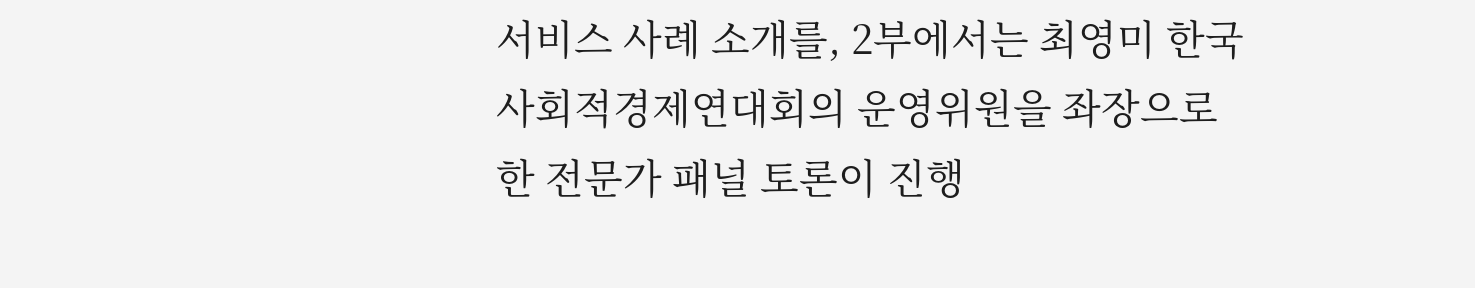서비스 사례 소개를, 2부에서는 최영미 한국사회적경제연대회의 운영위원을 좌장으로 한 전문가 패널 토론이 진행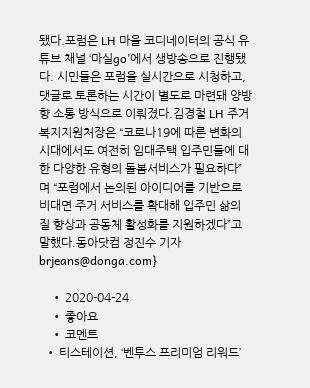됐다.포럼은 LH 마을 코디네이터의 공식 유튜브 채널 ‘마실go’에서 생방송으로 진행됐다. 시민들은 포럼을 실시간으로 시청하고, 댓글로 토론하는 시간이 별도로 마련돼 양방향 소통 방식으로 이뤄졌다.김경철 LH 주거복지지원처장은 “코로나19에 따른 변화의 시대에서도 여전히 임대주택 입주민들에 대한 다양한 유형의 돌봄서비스가 필요하다”며 “포럼에서 논의된 아이디어를 기반으로 비대면 주거 서비스를 확대해 입주민 삶의 질 향상과 공동체 활성화를 지원하겠다”고 말했다.동아닷컴 정진수 기자 brjeans@donga.com}

    • 2020-04-24
    • 좋아요
    • 코멘트
  • 티스테이션, ‘벤투스 프리미엄 리워드’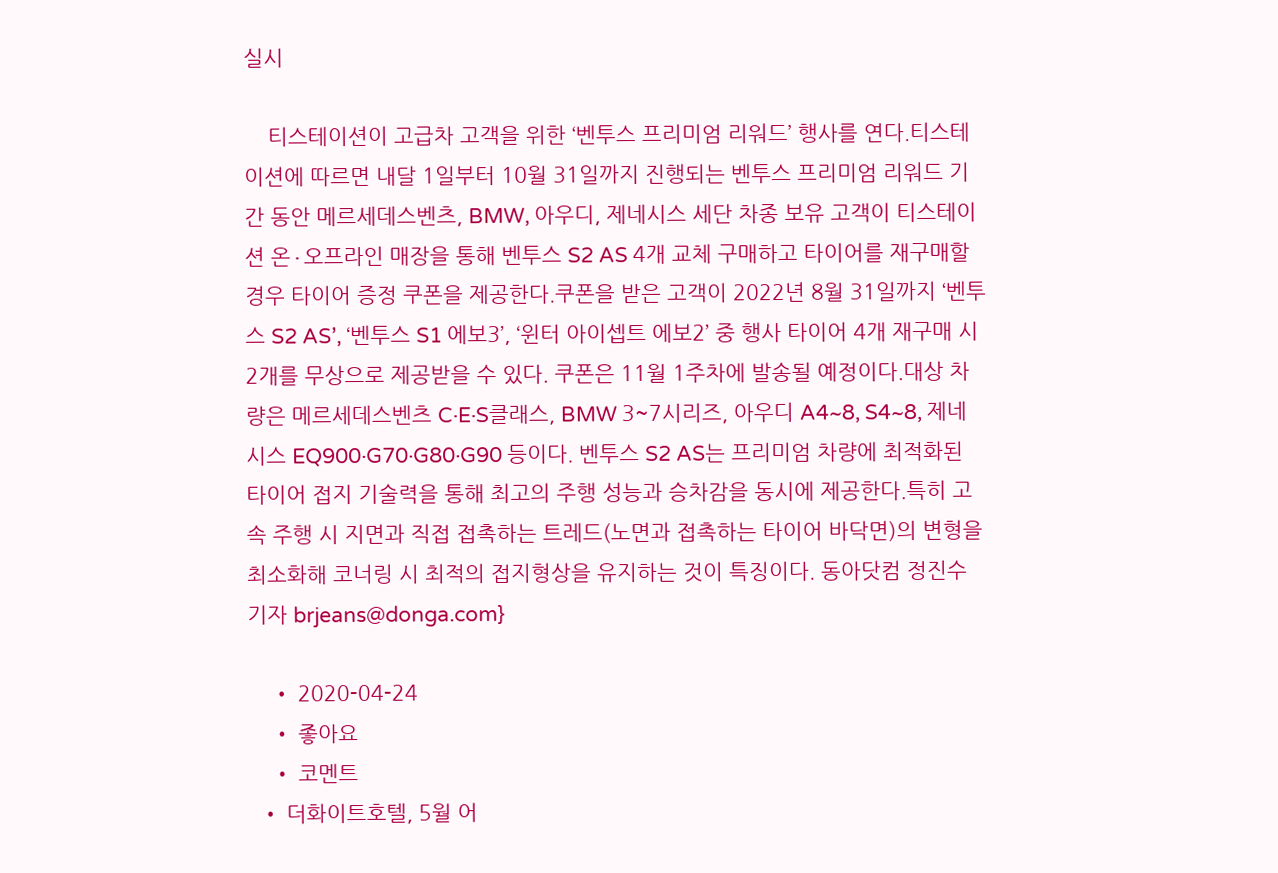실시

    티스테이션이 고급차 고객을 위한 ‘벤투스 프리미엄 리워드’ 행사를 연다.티스테이션에 따르면 내달 1일부터 10월 31일까지 진행되는 벤투스 프리미엄 리워드 기간 동안 메르세데스벤츠, BMW, 아우디, 제네시스 세단 차종 보유 고객이 티스테이션 온∙오프라인 매장을 통해 벤투스 S2 AS 4개 교체 구매하고 타이어를 재구매할 경우 타이어 증정 쿠폰을 제공한다.쿠폰을 받은 고객이 2022년 8월 31일까지 ‘벤투스 S2 AS’, ‘벤투스 S1 에보3’, ‘윈터 아이셉트 에보2’ 중 행사 타이어 4개 재구매 시 2개를 무상으로 제공받을 수 있다. 쿠폰은 11월 1주차에 발송될 예정이다.대상 차량은 메르세데스벤츠 C·E·S클래스, BMW 3~7시리즈, 아우디 A4~8, S4~8, 제네시스 EQ900·G70·G80·G90 등이다. 벤투스 S2 AS는 프리미엄 차량에 최적화된 타이어 접지 기술력을 통해 최고의 주행 성능과 승차감을 동시에 제공한다.특히 고속 주행 시 지면과 직접 접촉하는 트레드(노면과 접촉하는 타이어 바닥면)의 변형을 최소화해 코너링 시 최적의 접지형상을 유지하는 것이 특징이다. 동아닷컴 정진수 기자 brjeans@donga.com}

    • 2020-04-24
    • 좋아요
    • 코멘트
  • 더화이트호텔, 5월 어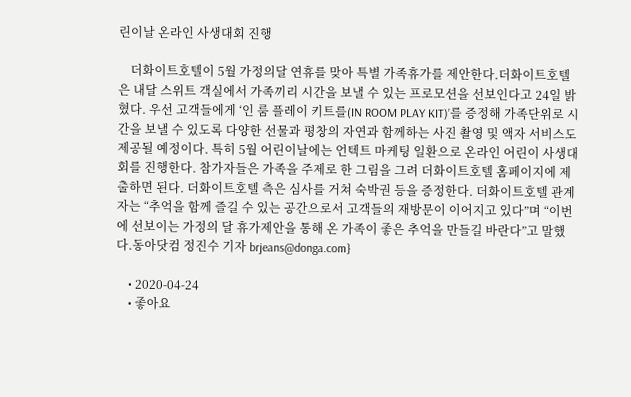린이날 온라인 사생대회 진행

    더화이트호텔이 5월 가정의달 연휴를 맞아 특별 가족휴가를 제안한다.더화이트호텔은 내달 스위트 객실에서 가족끼리 시간을 보낼 수 있는 프로모션을 선보인다고 24일 밝혔다. 우선 고객들에게 ‘인 룸 플레이 키트를(IN ROOM PLAY KIT)’를 증정해 가족단위로 시간을 보낼 수 있도록 다양한 선물과 평창의 자연과 함께하는 사진 촬영 및 액자 서비스도 제공될 예정이다. 특히 5월 어린이날에는 언텍트 마케팅 일환으로 온라인 어린이 사생대회를 진행한다. 참가자들은 가족을 주제로 한 그림을 그려 더화이트호텔 홈페이지에 제출하면 된다. 더화이트호텔 측은 심사를 거쳐 숙박권 등을 증정한다. 더화이트호텔 관계자는 “추억을 함께 즐길 수 있는 공간으로서 고객들의 재방문이 이어지고 있다”며 “이번에 선보이는 가정의 달 휴가제안을 통해 온 가족이 좋은 추억을 만들길 바란다”고 말했다.동아닷컴 정진수 기자 brjeans@donga.com}

    • 2020-04-24
    • 좋아요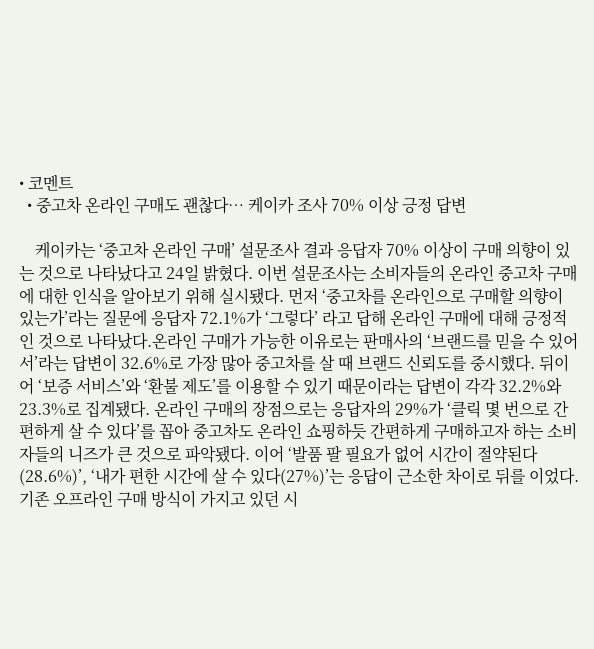• 코멘트
  • 중고차 온라인 구매도 괜찮다… 케이카 조사 70% 이상 긍정 답변

    케이카는 ‘중고차 온라인 구매’ 설문조사 결과 응답자 70% 이상이 구매 의향이 있는 것으로 나타났다고 24일 밝혔다. 이번 설문조사는 소비자들의 온라인 중고차 구매에 대한 인식을 알아보기 위해 실시됐다. 먼저 ‘중고차를 온라인으로 구매할 의향이 있는가’라는 질문에 응답자 72.1%가 ‘그렇다’ 라고 답해 온라인 구매에 대해 긍정적인 것으로 나타났다.온라인 구매가 가능한 이유로는 판매사의 ‘브랜드를 믿을 수 있어서’라는 답변이 32.6%로 가장 많아 중고차를 살 때 브랜드 신뢰도를 중시했다. 뒤이어 ‘보증 서비스’와 ‘환불 제도’를 이용할 수 있기 때문이라는 답변이 각각 32.2%와 23.3%로 집계됐다. 온라인 구매의 장점으로는 응답자의 29%가 ‘클릭 몇 번으로 간편하게 살 수 있다’를 꼽아 중고차도 온라인 쇼핑하듯 간편하게 구매하고자 하는 소비자들의 니즈가 큰 것으로 파악됐다. 이어 ‘발품 팔 필요가 없어 시간이 절약된다(28.6%)’, ‘내가 편한 시간에 살 수 있다(27%)’는 응답이 근소한 차이로 뒤를 이었다. 기존 오프라인 구매 방식이 가지고 있던 시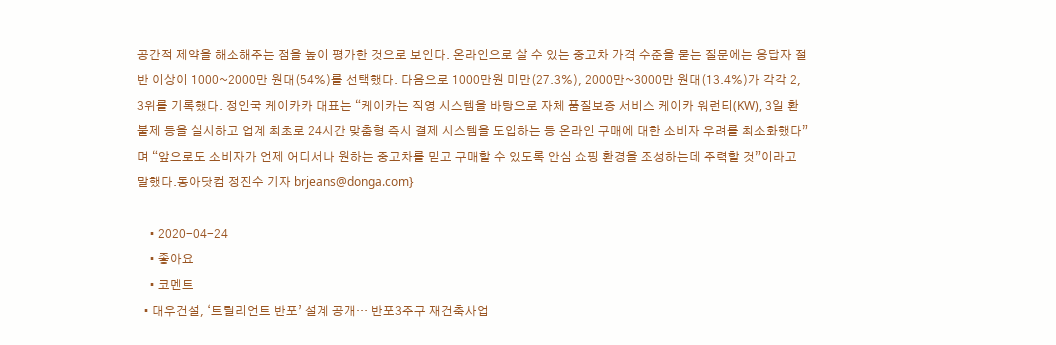공간적 제약을 해소해주는 점을 높이 평가한 것으로 보인다. 온라인으로 살 수 있는 중고차 가격 수준을 묻는 질문에는 응답자 절반 이상이 1000~2000만 원대(54%)를 선택했다. 다음으로 1000만원 미만(27.3%), 2000만~3000만 원대(13.4%)가 각각 2, 3위를 기록했다. 정인국 케이카카 대표는 “케이카는 직영 시스템을 바탕으로 자체 품질보증 서비스 케이카 워런티(KW), 3일 환불제 등을 실시하고 업계 최초로 24시간 맞춤형 즉시 결제 시스템을 도입하는 등 온라인 구매에 대한 소비자 우려를 최소화했다”며 “앞으로도 소비자가 언제 어디서나 원하는 중고차를 믿고 구매할 수 있도록 안심 쇼핑 환경을 조성하는데 주력할 것”이라고 말했다.동아닷컴 정진수 기자 brjeans@donga.com}

    • 2020-04-24
    • 좋아요
    • 코멘트
  • 대우건설, ‘트릴리언트 반포’ 설계 공개… 반포3주구 재건축사업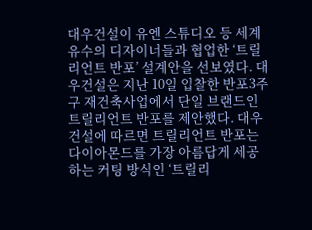대우건설이 유엔 스튜디오 등 세계 유수의 디자이너들과 협업한 ‘트릴리언트 반포’ 설계안을 선보였다. 대우건설은 지난 10일 입찰한 반포3주구 재건축사업에서 단일 브랜드인 트릴리언트 반포를 제안했다. 대우건설에 따르면 트릴리언트 반포는 다이아몬드를 가장 아름답게 세공하는 커팅 방식인 ‘트릴리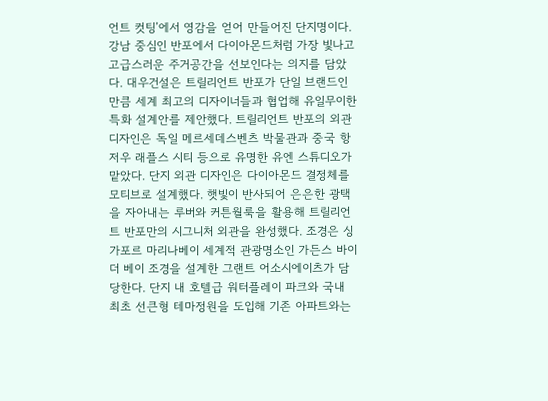언트 컷팅’에서 영감을 얻어 만들어진 단지명이다. 강남 중심인 반포에서 다이아몬드처럼 가장 빛나고 고급스러운 주거공간을 선보인다는 의지를 담았다. 대우건설은 트릴리언트 반포가 단일 브랜드인 만큼 세계 최고의 디자이너들과 협업해 유일무이한 특화 설계안를 제안했다. 트릴리언트 반포의 외관 디자인은 독일 메르세데스벤츠 박물관과 중국 항저우 래플스 시티 등으로 유명한 유엔 스튜디오가 맡았다. 단지 외관 디자인은 다이아몬드 결정체를 모티브로 설계했다. 햇빛이 반사되어 은은한 광택을 자아내는 루버와 커튼월룩을 활용해 트릴리언트 반포만의 시그니처 외관을 완성했다. 조경은 싱가포르 마리나베이 세계적 관광명소인 가든스 바이 더 베이 조경을 설계한 그랜트 어소시에이츠가 담당한다. 단지 내 호텔급 워터플레이 파크와 국내 최초 선큰형 테마정원을 도입해 기존 아파트와는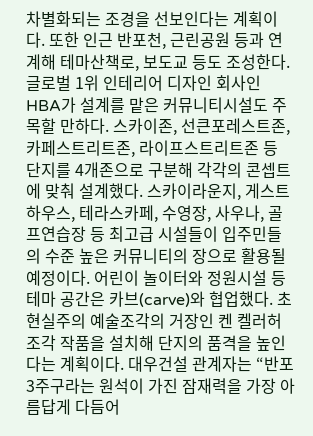차별화되는 조경을 선보인다는 계획이다. 또한 인근 반포천, 근린공원 등과 연계해 테마산책로, 보도교 등도 조성한다. 글로벌 1위 인테리어 디자인 회사인 HBA가 설계를 맡은 커뮤니티시설도 주목할 만하다. 스카이존, 선큰포레스트존, 카페스트리트존, 라이프스트리트존 등 단지를 4개존으로 구분해 각각의 콘셉트에 맞춰 설계했다. 스카이라운지, 게스트하우스, 테라스카페, 수영장, 사우나, 골프연습장 등 최고급 시설들이 입주민들의 수준 높은 커뮤니티의 장으로 활용될 예정이다. 어린이 놀이터와 정원시설 등 테마 공간은 카브(carve)와 협업했다. 초현실주의 예술조각의 거장인 켄 켈러허 조각 작품을 설치해 단지의 품격을 높인다는 계획이다. 대우건설 관계자는 “반포3주구라는 원석이 가진 잠재력을 가장 아름답게 다듬어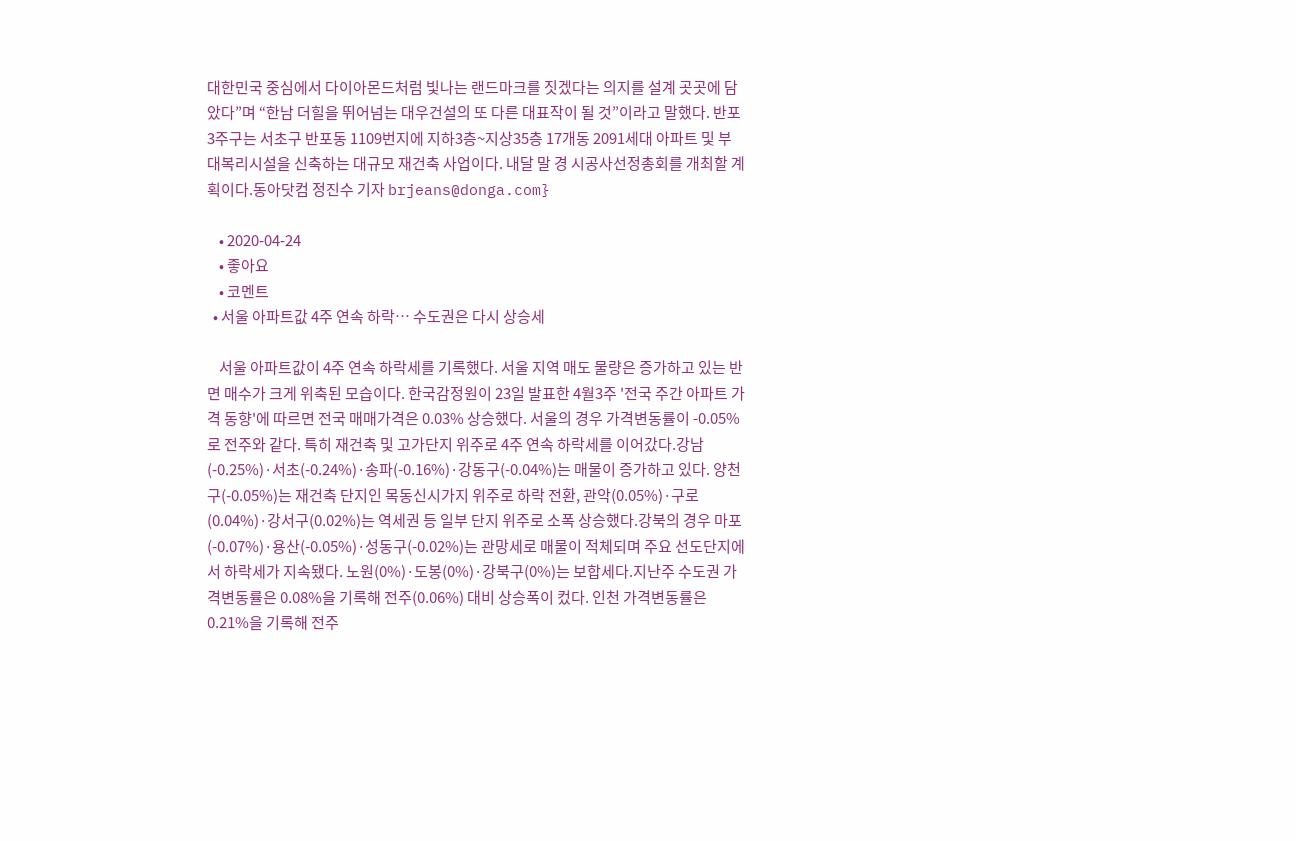대한민국 중심에서 다이아몬드처럼 빛나는 랜드마크를 짓겠다는 의지를 설계 곳곳에 담았다”며 “한남 더힐을 뛰어넘는 대우건설의 또 다른 대표작이 될 것”이라고 말했다. 반포3주구는 서초구 반포동 1109번지에 지하3층~지상35층 17개동 2091세대 아파트 및 부대복리시설을 신축하는 대규모 재건축 사업이다. 내달 말 경 시공사선정총회를 개최할 계획이다.동아닷컴 정진수 기자 brjeans@donga.com}

    • 2020-04-24
    • 좋아요
    • 코멘트
  • 서울 아파트값 4주 연속 하락… 수도권은 다시 상승세

    서울 아파트값이 4주 연속 하락세를 기록했다. 서울 지역 매도 물량은 증가하고 있는 반면 매수가 크게 위축된 모습이다. 한국감정원이 23일 발표한 4월3주 '전국 주간 아파트 가격 동향'에 따르면 전국 매매가격은 0.03% 상승했다. 서울의 경우 가격변동률이 -0.05%로 전주와 같다. 특히 재건축 및 고가단지 위주로 4주 연속 하락세를 이어갔다.강남(-0.25%)·서초(-0.24%)·송파(-0.16%)·강동구(-0.04%)는 매물이 증가하고 있다. 양천구(-0.05%)는 재건축 단지인 목동신시가지 위주로 하락 전환, 관악(0.05%)·구로(0.04%)·강서구(0.02%)는 역세권 등 일부 단지 위주로 소폭 상승했다.강북의 경우 마포(-0.07%)·용산(-0.05%)·성동구(-0.02%)는 관망세로 매물이 적체되며 주요 선도단지에서 하락세가 지속됐다. 노원(0%)·도봉(0%)·강북구(0%)는 보합세다.지난주 수도권 가격변동률은 0.08%을 기록해 전주(0.06%) 대비 상승폭이 컸다. 인천 가격변동률은 0.21%을 기록해 전주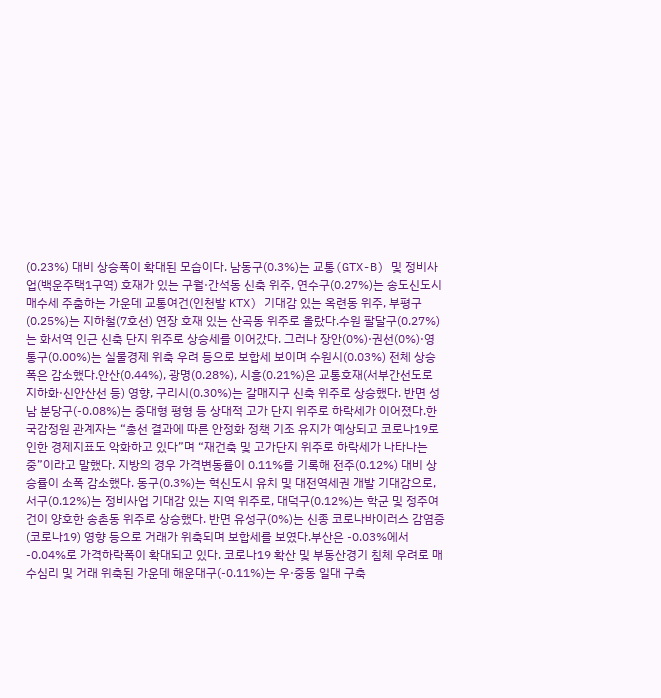(0.23%) 대비 상승폭이 확대된 모습이다. 남동구(0.3%)는 교통(GTX-B) 및 정비사업(백운주택1구역) 호재가 있는 구월·간석동 신축 위주, 연수구(0.27%)는 송도신도시 매수세 주춤하는 가운데 교통여건(인천발 KTX) 기대감 있는 옥련동 위주, 부평구(0.25%)는 지하철(7호선) 연장 호재 있는 산곡동 위주로 올랐다.수원 팔달구(0.27%)는 화서역 인근 신축 단지 위주로 상승세를 이어갔다. 그러나 장안(0%)·권선(0%)·영통구(0.00%)는 실물경제 위축 우려 등으로 보합세 보이며 수원시(0.03%) 전체 상승폭은 감소했다.안산(0.44%), 광명(0.28%), 시흥(0.21%)은 교통호재(서부간선도로 지하화·신안산선 등) 영향, 구리시(0.30%)는 갈매지구 신축 위주로 상승했다. 반면 성남 분당구(-0.08%)는 중대형 평형 등 상대적 고가 단지 위주로 하락세가 이어졌다.한국감정원 관계자는 “총선 결과에 따른 안정화 정책 기조 유지가 예상되고 코로나19로 인한 경제지표도 악화하고 있다”며 “재건축 및 고가단지 위주로 하락세가 나타나는 중”이라고 말했다. 지방의 경우 가격변동률이 0.11%를 기록해 전주(0.12%) 대비 상승률이 소폭 감소했다. 동구(0.3%)는 혁신도시 유치 및 대전역세권 개발 기대감으로, 서구(0.12%)는 정비사업 기대감 있는 지역 위주로, 대덕구(0.12%)는 학군 및 정주여건이 양호한 송촌동 위주로 상승했다. 반면 유성구(0%)는 신종 코로나바이러스 감염증(코로나19) 영향 등으로 거래가 위축되며 보합세를 보였다.부산은 -0.03%에서 -0.04%로 가격하락폭이 확대되고 있다. 코로나19 확산 및 부동산경기 침체 우려로 매수심리 및 거래 위축된 가운데 해운대구(-0.11%)는 우·중동 일대 구축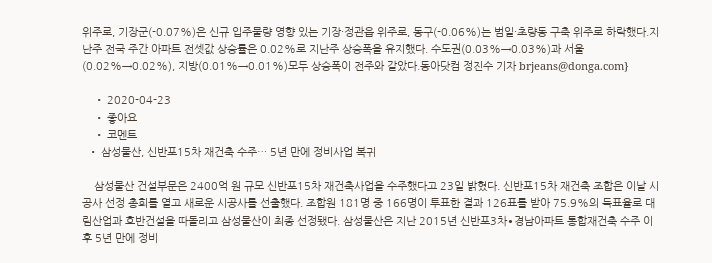위주로, 기장군(-0.07%)은 신규 입주물량 영향 있는 기장·정관읍 위주로, 동구(-0.06%)는 범일·초량동 구축 위주로 하락했다.지난주 전국 주간 아파트 전셋값 상승률은 0.02%로 지난주 상승폭을 유지했다. 수도권(0.03%→0.03%)과 서울(0.02%→0.02%), 지방(0.01%→0.01%)모두 상승폭이 전주와 같았다.동아닷컴 정진수 기자 brjeans@donga.com}

    • 2020-04-23
    • 좋아요
    • 코멘트
  • 삼성물산, 신반포15차 재건축 수주… 5년 만에 정비사업 복귀

    삼성물산 건설부문은 2400억 원 규모 신반포15차 재건축사업을 수주했다고 23일 밝혔다. 신반포15차 재건축 조합은 이날 시공사 선정 총회를 열고 새로운 시공사를 선출했다. 조합원 181명 중 166명이 투표한 결과 126표를 받아 75.9%의 득표율로 대림산업과 호반건설을 따돌리고 삼성물산이 최종 선정됐다. 삼성물산은 지난 2015년 신반포3차∙경남아파트 통합재건축 수주 이후 5년 만에 정비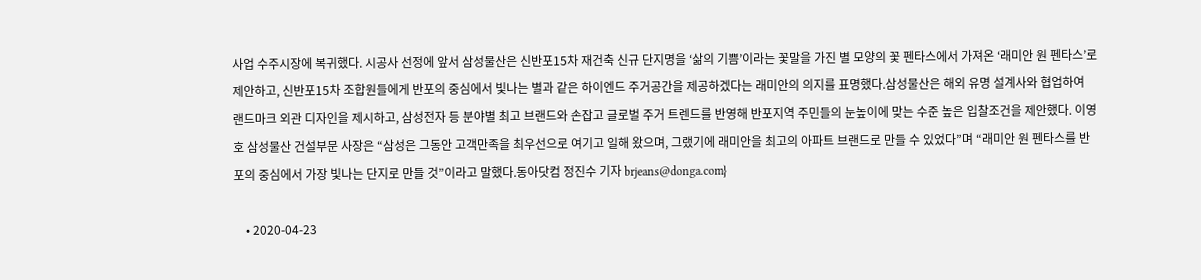사업 수주시장에 복귀했다. 시공사 선정에 앞서 삼성물산은 신반포15차 재건축 신규 단지명을 ‘삶의 기쁨’이라는 꽃말을 가진 별 모양의 꽃 펜타스에서 가져온 ‘래미안 원 펜타스’로 제안하고, 신반포15차 조합원들에게 반포의 중심에서 빛나는 별과 같은 하이엔드 주거공간을 제공하겠다는 래미안의 의지를 표명했다.삼성물산은 해외 유명 설계사와 협업하여 랜드마크 외관 디자인을 제시하고, 삼성전자 등 분야별 최고 브랜드와 손잡고 글로벌 주거 트렌드를 반영해 반포지역 주민들의 눈높이에 맞는 수준 높은 입찰조건을 제안했다. 이영호 삼성물산 건설부문 사장은 “삼성은 그동안 고객만족을 최우선으로 여기고 일해 왔으며, 그랬기에 래미안을 최고의 아파트 브랜드로 만들 수 있었다”며 “래미안 원 펜타스를 반포의 중심에서 가장 빛나는 단지로 만들 것”이라고 말했다.동아닷컴 정진수 기자 brjeans@donga.com}

    • 2020-04-23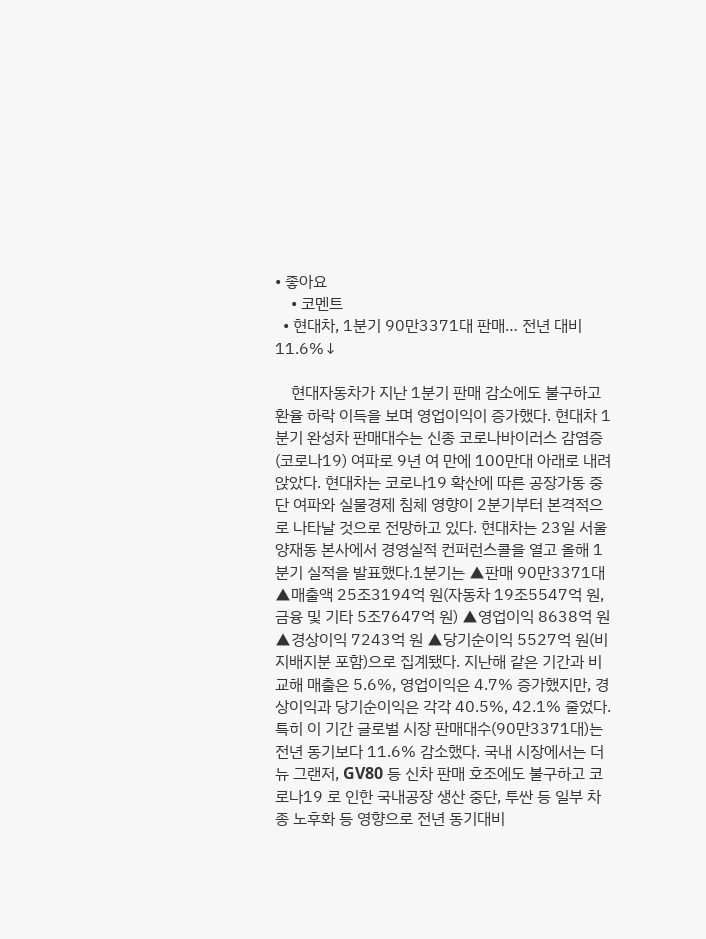• 좋아요
    • 코멘트
  • 현대차, 1분기 90만3371대 판매… 전년 대비 11.6%↓

    현대자동차가 지난 1분기 판매 감소에도 불구하고 환율 하락 이득을 보며 영업이익이 증가했다. 현대차 1분기 완성차 판매대수는 신종 코로나바이러스 감염증(코로나19) 여파로 9년 여 만에 100만대 아래로 내려 앉았다. 현대차는 코로나19 확산에 따른 공장가동 중단 여파와 실물경제 침체 영향이 2분기부터 본격적으로 나타날 것으로 전망하고 있다. 현대차는 23일 서울 양재동 본사에서 경영실적 컨퍼런스콜을 열고 올해 1분기 실적을 발표했다.1분기는 ▲판매 90만3371대 ▲매출액 25조3194억 원(자동차 19조5547억 원, 금융 및 기타 5조7647억 원) ▲영업이익 8638억 원 ▲경상이익 7243억 원 ▲당기순이익 5527억 원(비지배지분 포함)으로 집계됐다. 지난해 같은 기간과 비교해 매출은 5.6%, 영업이익은 4.7% 증가했지만, 경상이익과 당기순이익은 각각 40.5%, 42.1% 줄었다.특히 이 기간 글로벌 시장 판매대수(90만3371대)는 전년 동기보다 11.6% 감소했다. 국내 시장에서는 더 뉴 그랜저, GV80 등 신차 판매 호조에도 불구하고 코로나19 로 인한 국내공장 생산 중단, 투싼 등 일부 차종 노후화 등 영향으로 전년 동기대비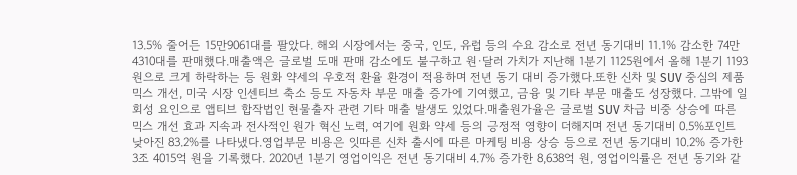13.5% 줄어든 15만9061대를 팔았다. 해외 시장에서는 중국, 인도, 유럽 등의 수요 감소로 전년 동기대비 11.1% 감소한 74만 4310대를 판매했다.매출액은 글로벌 도매 판매 감소에도 불구하고 원·달러 가치가 지난해 1분기 1125원에서 올해 1분기 1193원으로 크게 하락하는 등 원화 약세의 우호적 환율 환경이 적용하며 전년 동기 대비 증가했다.또한 신차 및 SUV 중심의 제품 믹스 개선, 미국 시장 인센티브 축소 등도 자동차 부문 매출 증가에 기여했고, 금융 및 기타 부문 매출도 성장했다. 그밖에 일회성 요인으로 앱티브 합작법인 현물출자 관련 기타 매출 발생도 있었다.매출원가율은 글로벌 SUV 차급 비중 상승에 따른 믹스 개선 효과 지속과 전사적인 원가 혁신 노력, 여기에 원화 약세 등의 긍정적 영향이 더해지며 전년 동기대비 0.5%포인트 낮아진 83.2%를 나타냈다.영업부문 비용은 잇따른 신차 출시에 따른 마케팅 비용 상승 등으로 전년 동기대비 10.2% 증가한 3조 4015억 원을 기록했다. 2020년 1분기 영업이익은 전년 동기대비 4.7% 증가한 8,638억 원, 영업이익률은 전년 동기와 같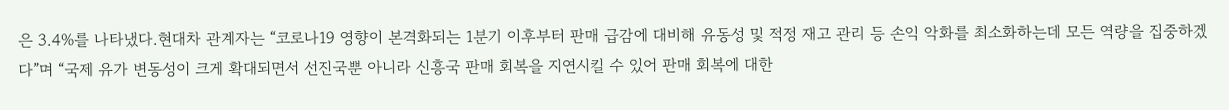은 3.4%를 나타냈다.현대차 관계자는 “코로나19 영향이 본격화되는 1분기 이후부터 판매 급감에 대비해 유동성 및 적정 재고 관리 등 손익 악화를 최소화하는데 모든 역량을 집중하겠다”며 “국제 유가 변동성이 크게 확대되면서 선진국뿐 아니라 신흥국 판매 회복을 지연시킬 수 있어 판매 회복에 대한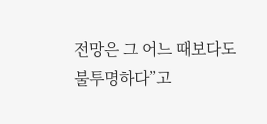전망은 그 어느 때보다도 불투명하다”고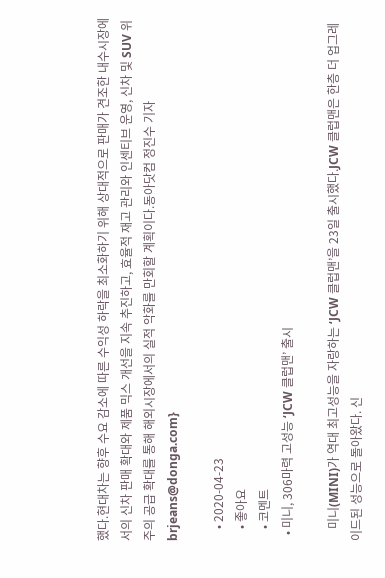했다.현대차는 향후 수요 감소에 따른 수익성 하락을 최소화하기 위해 상대적으로 판매가 견조한 내수시장에서의 신차 판매 확대와 제품 믹스 개선을 지속 추진하고, 효율적 재고 관리와 인센티브 운영, 신차 및 SUV 위주의 공급 확대를 통해 해외시장에서의 실적 악화를 만회할 계획이다.동아닷컴 정진수 기자 brjeans@donga.com}

    • 2020-04-23
    • 좋아요
    • 코멘트
  • 미니, 306마력 고성능 ‘JCW 클럽맨’ 출시

    미니(MINI)가 역대 최고성능을 자랑하는 ‘JCW 클럽맨’을 23일 출시했다.JCW 클럽맨은 한층 더 업그레이드된 성능으로 돌아왔다. 신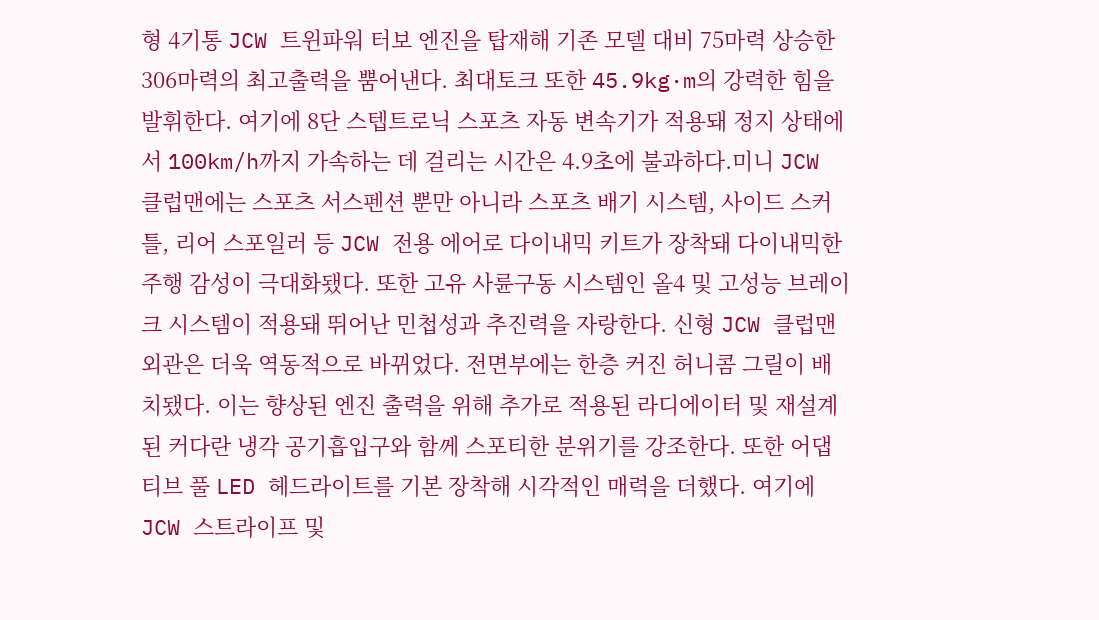형 4기통 JCW 트윈파워 터보 엔진을 탑재해 기존 모델 대비 75마력 상승한 306마력의 최고출력을 뿜어낸다. 최대토크 또한 45.9kg·m의 강력한 힘을 발휘한다. 여기에 8단 스텝트로닉 스포츠 자동 변속기가 적용돼 정지 상태에서 100km/h까지 가속하는 데 걸리는 시간은 4.9초에 불과하다.미니 JCW 클럽맨에는 스포츠 서스펜션 뿐만 아니라 스포츠 배기 시스템, 사이드 스커틀, 리어 스포일러 등 JCW 전용 에어로 다이내믹 키트가 장착돼 다이내믹한 주행 감성이 극대화됐다. 또한 고유 사륜구동 시스템인 올4 및 고성능 브레이크 시스템이 적용돼 뛰어난 민첩성과 추진력을 자랑한다. 신형 JCW 클럽맨 외관은 더욱 역동적으로 바뀌었다. 전면부에는 한층 커진 허니콤 그릴이 배치됐다. 이는 향상된 엔진 출력을 위해 추가로 적용된 라디에이터 및 재설계된 커다란 냉각 공기흡입구와 함께 스포티한 분위기를 강조한다. 또한 어댑티브 풀 LED 헤드라이트를 기본 장착해 시각적인 매력을 더했다. 여기에 JCW 스트라이프 및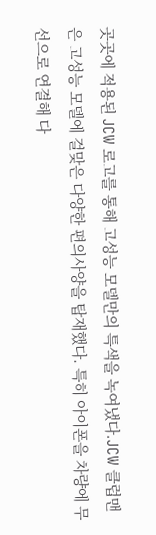곳곳에 적용된 JCW 로고를 통해 고성능 모델만의 특색을 녹여냈다.JCW 클럽맨은 고성능 모델에 걸맞은 다양한 편의사양을 탑재했다. 특히 아이폰을 차량에 무선으로 연결해 다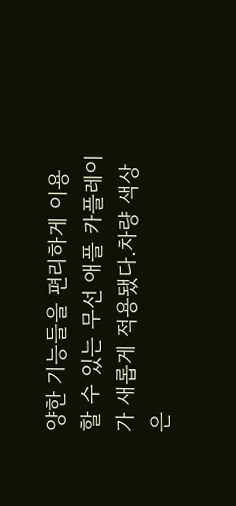양한 기능들을 편리하게 이용할 수 있는 무선 애플 카플레이가 새롭게 적용됐다.차량 색상은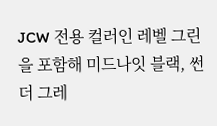JCW 전용 컬러인 레벨 그린을 포함해 미드나잇 블랙, 썬더 그레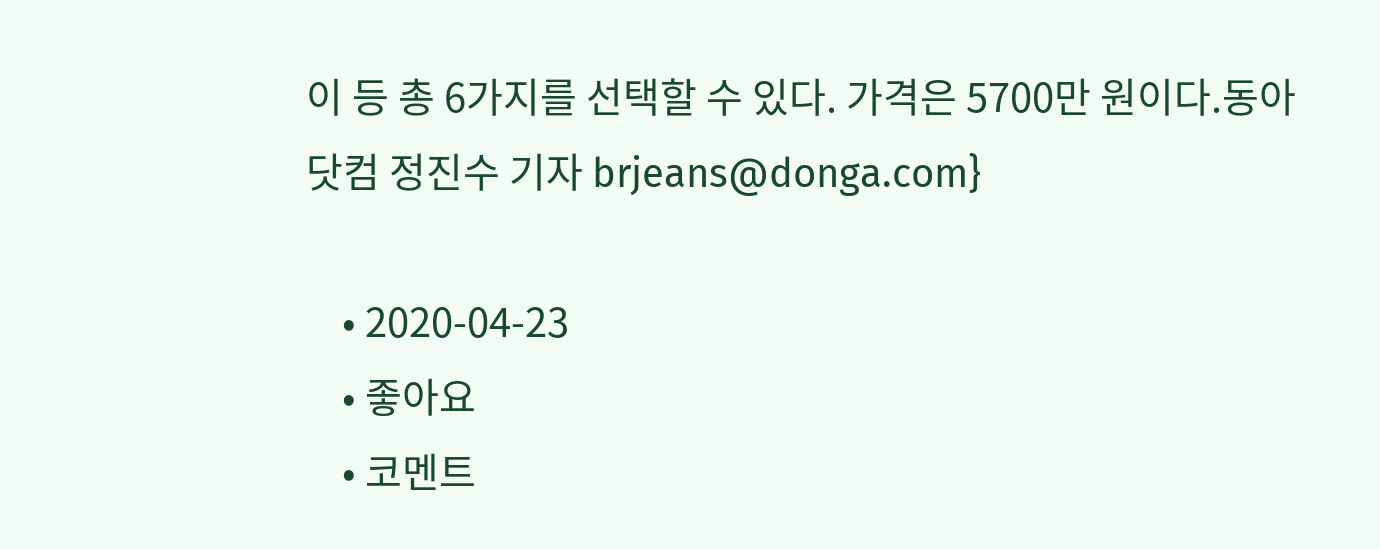이 등 총 6가지를 선택할 수 있다. 가격은 5700만 원이다.동아닷컴 정진수 기자 brjeans@donga.com}

    • 2020-04-23
    • 좋아요
    • 코멘트